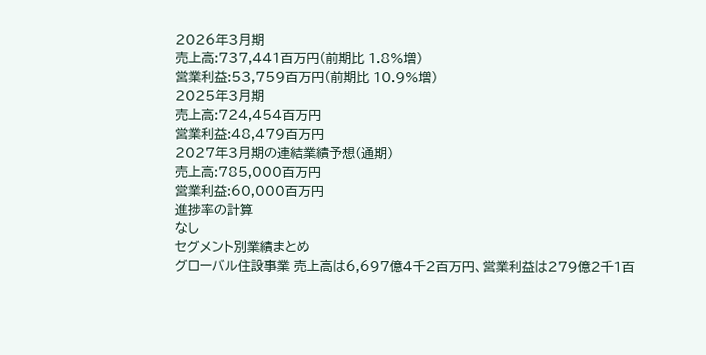2026年3月期
売上高:737,441百万円(前期比 1.8%増)
営業利益:53,759百万円(前期比 10.9%増)
2025年3月期
売上高:724,454百万円
営業利益:48,479百万円
2027年3月期の連結業績予想(通期)
売上高:785,000百万円
営業利益:60,000百万円
進捗率の計算
なし
セグメント別業績まとめ
グローバル住設事業 売上高は6,697億4千2百万円、営業利益は279億2千1百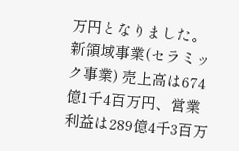万円となりました。
新領域事業(セラミック事業) 売上高は674億1千4百万円、営業利益は289億4千3百万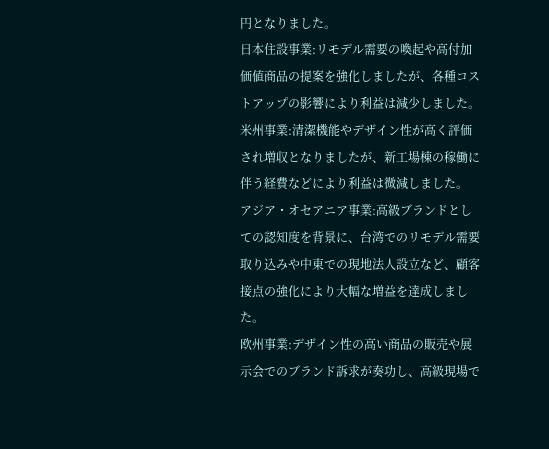円となりました。
日本住設事業:リモデル需要の喚起や高付加価値商品の提案を強化しましたが、各種コストアップの影響により利益は減少しました。
米州事業:清潔機能やデザイン性が高く評価され増収となりましたが、新工場棟の稼働に伴う経費などにより利益は微減しました。
アジア・オセアニア事業:高級ブランドとしての認知度を背景に、台湾でのリモデル需要取り込みや中東での現地法人設立など、顧客接点の強化により大幅な増益を達成しました。
欧州事業:デザイン性の高い商品の販売や展示会でのブランド訴求が奏功し、高級現場で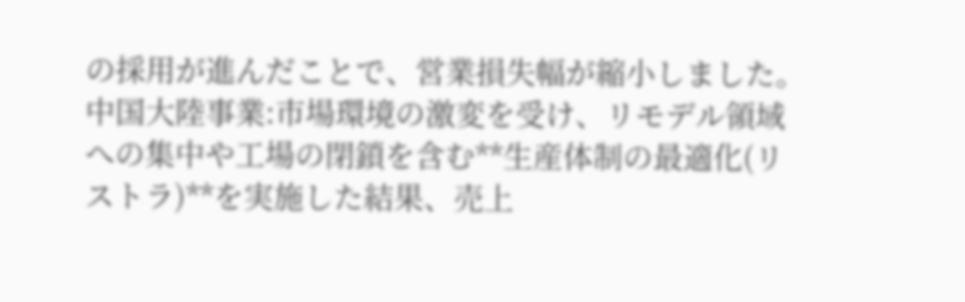の採用が進んだことで、営業損失幅が縮小しました。
中国大陸事業:市場環境の激変を受け、リモデル領域への集中や工場の閉鎖を含む**生産体制の最適化(リストラ)**を実施した結果、売上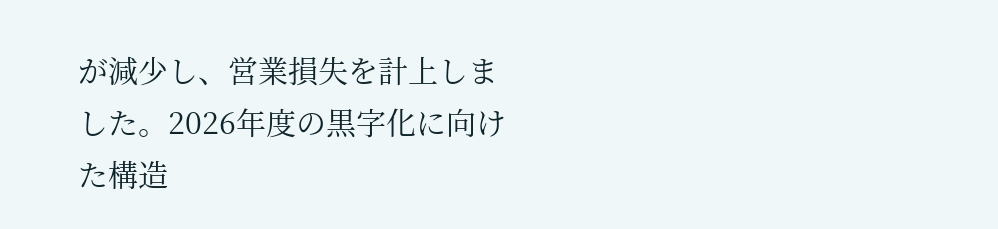が減少し、営業損失を計上しました。2026年度の黒字化に向けた構造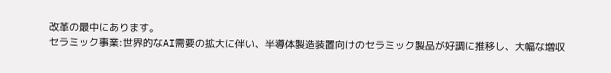改革の最中にあります。
セラミック事業:世界的なAI需要の拡大に伴い、半導体製造装置向けのセラミック製品が好調に推移し、大幅な増収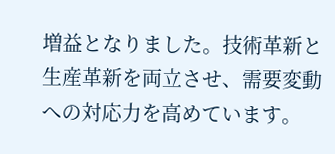増益となりました。技術革新と生産革新を両立させ、需要変動への対応力を高めています。